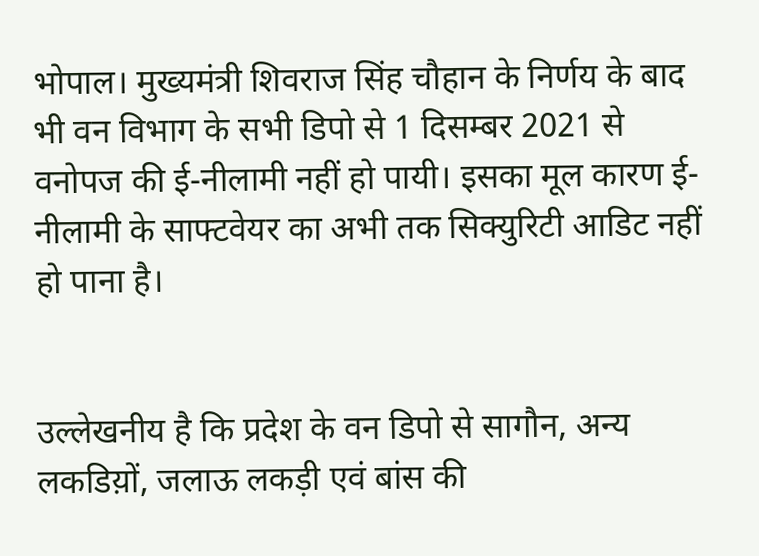भोपाल। मुख्यमंत्री शिवराज सिंह चौहान के निर्णय के बाद भी वन विभाग के सभी डिपो से 1 दिसम्बर 2021 से वनोपज की ई-नीलामी नहीं हो पायी। इसका मूल कारण ई-नीलामी के साफ्टवेयर का अभी तक सिक्युरिटी आडिट नहीं हो पाना है।


उल्लेखनीय है कि प्रदेश के वन डिपो से सागौन, अन्य लकडिय़ों, जलाऊ लकड़ी एवं बांस की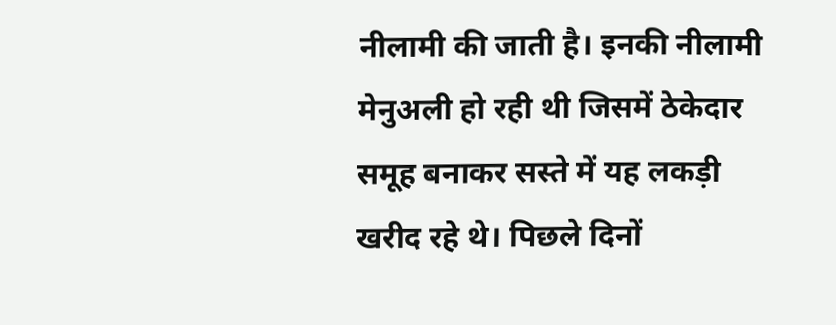नीलामी की जाती है। इनकी नीलामी मेनुअली हो रही थी जिसमें ठेकेदार समूह बनाकर सस्ते में यह लकड़ी खरीद रहे थे। पिछले दिनों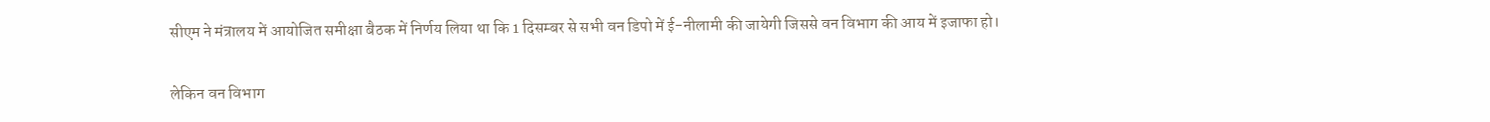सीएम ने मंत्रालय में आयोजित समीक्षा बैठक में निर्णय लिया था कि 1 दिसम्बर से सभी वन डिपो में ई-नीलामी की जायेगी जिससे वन विभाग की आय में इजाफा हो।

लेकिन वन विभाग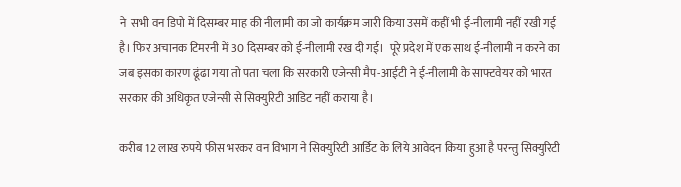ने  सभी वन डिपो में दिसम्बर माह की नीलामी का जो कार्यक्रम जारी किया उसमें कहीं भी ई-नीलामी नहीं रखी गई है। फिर अचानक टिमरनी में 30 दिसम्बर को ई-नीलामी रख दी गई।  पूरे प्रदेश में एक साथ ई-नीलामी न करने का जब इसका कारण ढूंढा गया तो पता चला कि सरकारी एजेन्सी मैप-आईटी ने ई-नीलामी के साफ्टवेयर को भारत सरकार की अधिकृत एजेन्सी से सिक्युरिटी आडिट नहीं कराया है।

करीब 12 लाख रुपये फीस भरकर वन विभाग ने सिक्युरिटी आर्डिट के लिये आवेदन किया हुआ है परन्तु सिक्युरिटी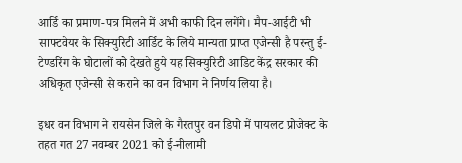आर्डि का प्रमाण-पत्र मिलने में अभी काफी दिन लगेंगे। मैप-आईटी भी साफ्टवेयर के सिक्युरिटी आर्डिट के लिये मान्यता प्राप्त एजेन्सी है परन्तु ई-टेण्डरिंग के घोटालों को देखते हुये यह सिक्युरिटी आडिट केंद्र सरकार की अधिकृत एजेन्सी से कराने का वन विभाग ने निर्णय लिया है।

इधर वन विभाग ने रायसेन जिले के गैरतपुर वन डिपो में पायलट प्रोजेक्ट के तहत गत 27 नवम्बर 2021 को ई-नीलामी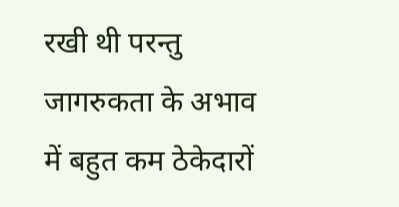रखी थी परन्तु जागरुकता के अभाव में बहुत कम ठेकेदारों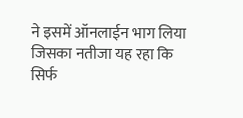ने इसमें ऑनलाईन भाग लिया जिसका नतीजा यह रहा कि सिर्फ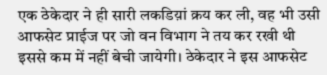एक ठेकेदार ने ही सारी लकडिय़ां क्रय कर ली, वह भी उसी आफसेट प्राईज पर जो वन विभाग ने तय कर रखी थी इससे कम में नहीं बेची जायेगी। ठेकेदार ने इस आफसेट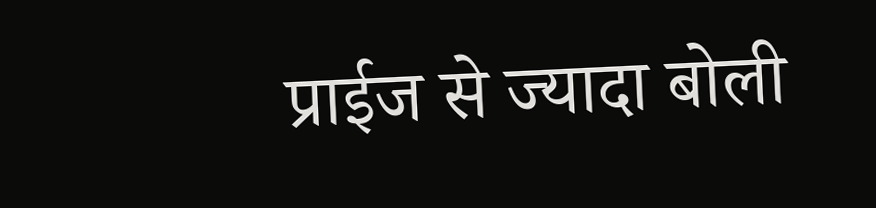प्राईज से ज्यादा बोली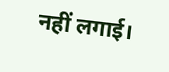नहीं लगाई।